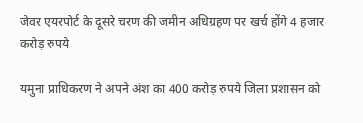जेवर एयरपोर्ट के दूसरे चरण की जमीन अधिग्रहण पर खर्च होंगे 4 हजार करोड़ रुपये

यमुना प्राधिकरण ने अपने अंश का 400 करोड़ रुपये जिला प्रशासन को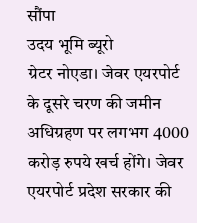सौंपा
उदय भूमि ब्यूरो
ग्रेटर नोएडा। जेवर एयरपोर्ट के दूसरे चरण की जमीन अधिग्रहण पर लगभग 4000 करोड़ रुपये खर्च होंगे। जेवर एयरपोर्ट प्रदेश सरकार की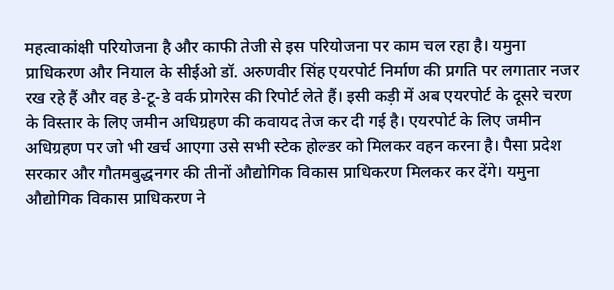महत्वाकांक्षी परियोजना है और काफी तेजी से इस परियोजना पर काम चल रहा है। यमुना प्राधिकरण और नियाल के सीईओ डॉ. अरुणवीर सिंह एयरपोर्ट निर्माण की प्रगति पर लगातार नजर रख रहे हैं और वह डे-टू-डे वर्क प्रोगरेस की रिपोर्ट लेते हैं। इसी कड़ी में अब एयरपोर्ट के दूसरे चरण के विस्तार के लिए जमीन अधिग्रहण की कवायद तेज कर दी गई है। एयरपोर्ट के लिए जमीन अधिग्रहण पर जो भी खर्च आएगा उसे सभी स्टेक होल्डर को मिलकर वहन करना है। पैसा प्रदेश सरकार और गौतमबुद्धनगर की तीनों औद्योगिक विकास प्राधिकरण मिलकर कर देंगे। यमुना औद्योगिक विकास प्राधिकरण ने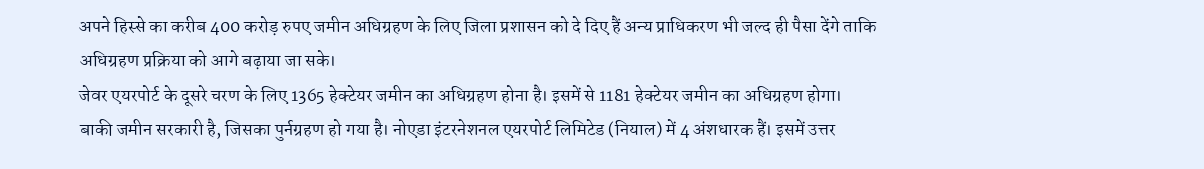अपने हिस्से का करीब 400 करोड़ रुपए जमीन अधिग्रहण के लिए जिला प्रशासन को दे दिए हैं अन्य प्राधिकरण भी जल्द ही पैसा देंगे ताकि अधिग्रहण प्रक्रिया को आगे बढ़ाया जा सके।
जेवर एयरपोर्ट के दूसरे चरण के लिए 1365 हेक्टेयर जमीन का अधिग्रहण होना है। इसमें से 1181 हेक्टेयर जमीन का अधिग्रहण होगा। बाकी जमीन सरकारी है, जिसका पुर्नग्रहण हो गया है। नोएडा इंटरनेशनल एयरपोर्ट लिमिटेड (नियाल) में 4 अंशधारक हैं। इसमें उत्तर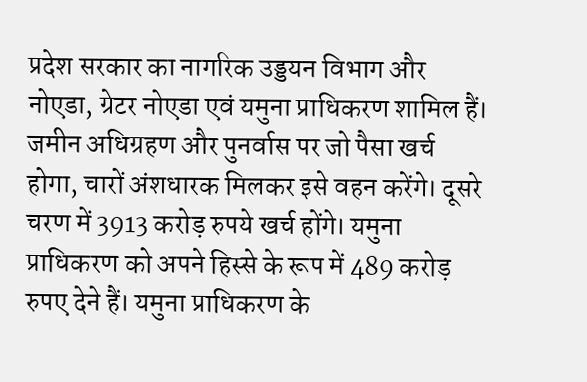प्रदेश सरकार का नागरिक उड्डयन विभाग और नोएडा, ग्रेटर नोएडा एवं यमुना प्राधिकरण शामिल हैं। जमीन अधिग्रहण और पुनर्वास पर जो पैसा खर्च होगा, चारों अंशधारक मिलकर इसे वहन करेंगे। दूसरे चरण में 3913 करोड़ रुपये खर्च होंगे। यमुना प्राधिकरण को अपने हिस्से के रूप में 489 करोड़ रुपए देने हैं। यमुना प्राधिकरण के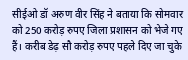सीईओ डॉ अरुण वीर सिंह ने बताया कि सोमवार को 250 करोड़ रुपए जिला प्रशासन को भेजे गए हैं। करीब डेढ़ सौ करोड़ रुपए पहले दिए जा चुके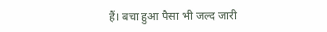हैं। बचा हुआ पैसा भी जल्द जारी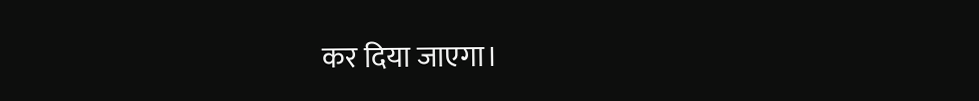कर दिया जाएगा।